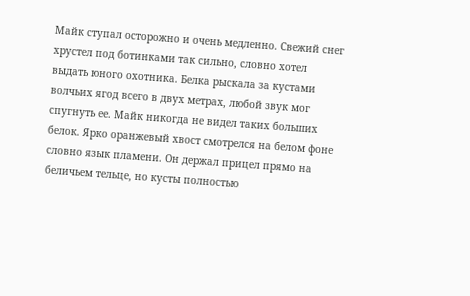Майк ступал осторожно и очень медленно. Свежий снег хрустел под ботинками так сильно, словно хотел выдать юного охотника. Белка рыскала за кустами волчьих ягод всего в двух метрах, любой звук мог спугнуть ее. Майк никогда не видел таких больших белок. Ярко оранжевый хвост смотрелся на белом фоне словно язык пламени. Он держал прицел прямо на беличьем тельце, но кусты полностью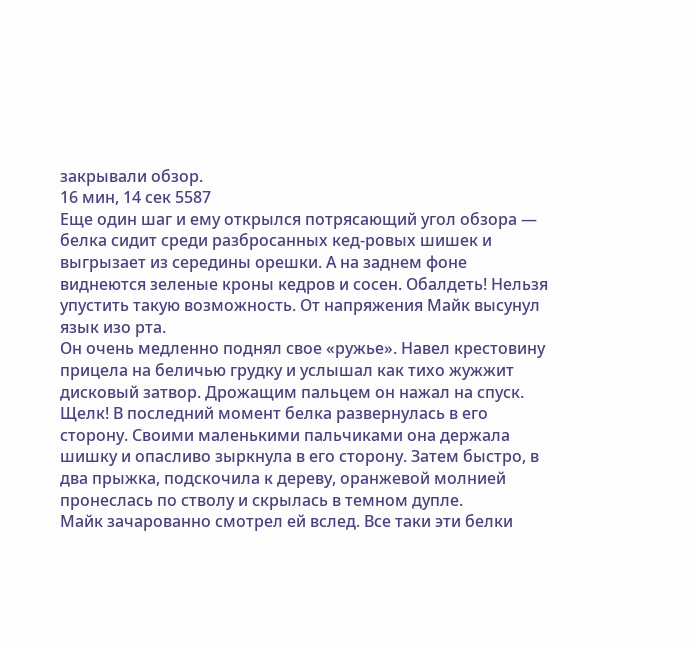закрывали обзор.
16 мин, 14 сек 5587
Еще один шаг и ему открылся потрясающий угол обзора — белка сидит среди разбросанных кед-ровых шишек и выгрызает из середины орешки. А на заднем фоне виднеются зеленые кроны кедров и сосен. Обалдеть! Нельзя упустить такую возможность. От напряжения Майк высунул язык изо рта.
Он очень медленно поднял свое «ружье». Навел крестовину прицела на беличью грудку и услышал как тихо жужжит дисковый затвор. Дрожащим пальцем он нажал на спуск. Щелк! В последний момент белка развернулась в его сторону. Своими маленькими пальчиками она держала шишку и опасливо зыркнула в его сторону. Затем быстро, в два прыжка, подскочила к дереву, оранжевой молнией пронеслась по стволу и скрылась в темном дупле.
Майк зачарованно смотрел ей вслед. Все таки эти белки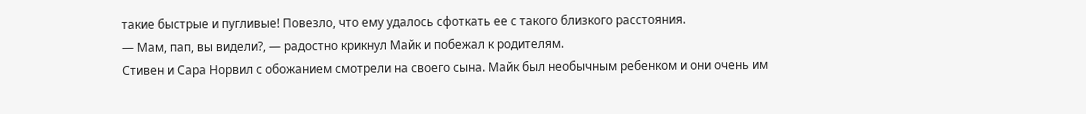такие быстрые и пугливые! Повезло, что ему удалось сфоткать ее с такого близкого расстояния.
— Мам, пап, вы видели?, — радостно крикнул Майк и побежал к родителям.
Стивен и Сара Норвил с обожанием смотрели на своего сына. Майк был необычным ребенком и они очень им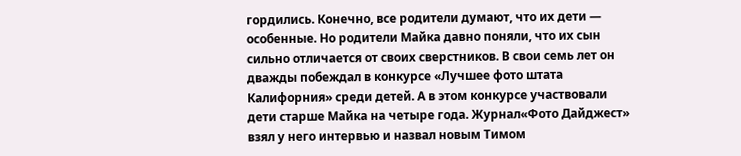гордились. Конечно, все родители думают, что их дети — особенные. Но родители Майка давно поняли, что их сын сильно отличается от своих сверстников. В свои семь лет он дважды побеждал в конкурсе «Лучшее фото штата Калифорния» среди детей. А в этом конкурсе участвовали дети старше Майка на четыре года. Журнал«Фото Дайджест» взял у него интервью и назвал новым Тимом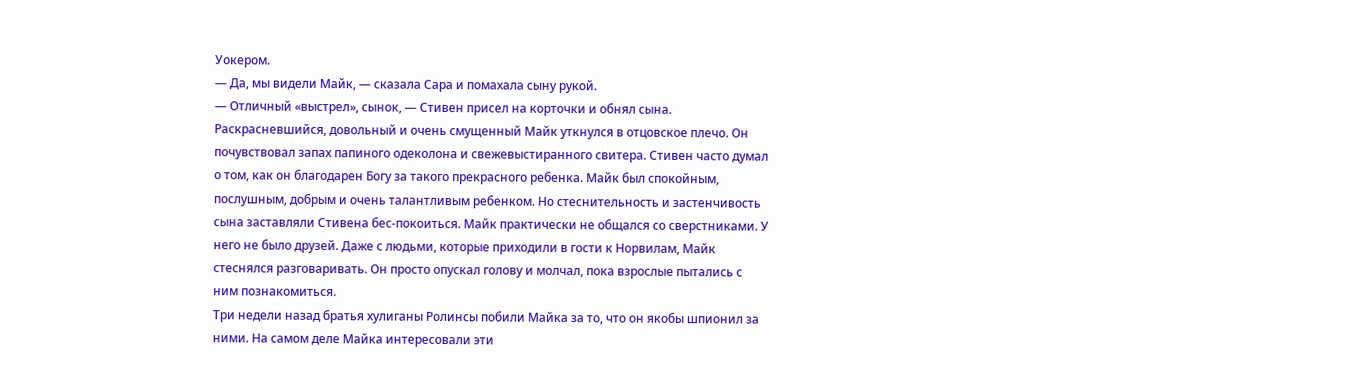Уокером.
— Да, мы видели Майк, — сказала Сара и помахала сыну рукой.
— Отличный «выстрел», сынок, — Стивен присел на корточки и обнял сына.
Раскрасневшийся, довольный и очень смущенный Майк уткнулся в отцовское плечо. Он почувствовал запах папиного одеколона и свежевыстиранного свитера. Стивен часто думал о том, как он благодарен Богу за такого прекрасного ребенка. Майк был спокойным, послушным, добрым и очень талантливым ребенком. Но стеснительность и застенчивость сына заставляли Стивена бес-покоиться. Майк практически не общался со сверстниками. У него не было друзей. Даже с людьми, которые приходили в гости к Норвилам, Майк стеснялся разговаривать. Он просто опускал голову и молчал, пока взрослые пытались с ним познакомиться.
Три недели назад братья хулиганы Ролинсы побили Майка за то, что он якобы шпионил за ними. На самом деле Майка интересовали эти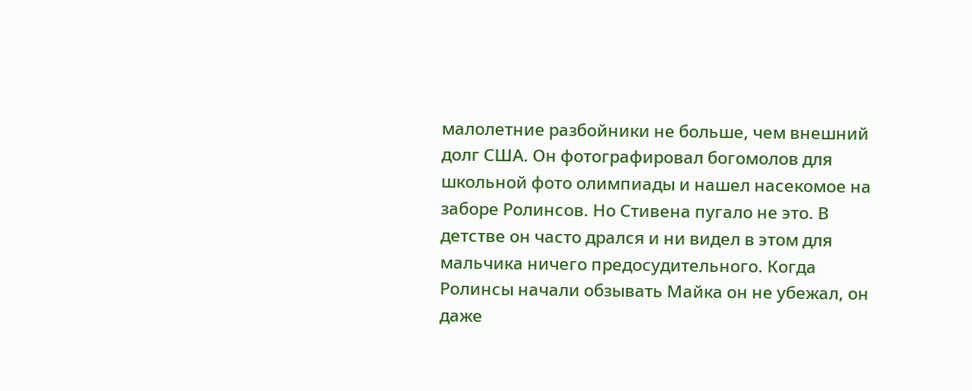малолетние разбойники не больше, чем внешний долг США. Он фотографировал богомолов для школьной фото олимпиады и нашел насекомое на заборе Ролинсов. Но Стивена пугало не это. В детстве он часто дрался и ни видел в этом для мальчика ничего предосудительного. Когда Ролинсы начали обзывать Майка он не убежал, он даже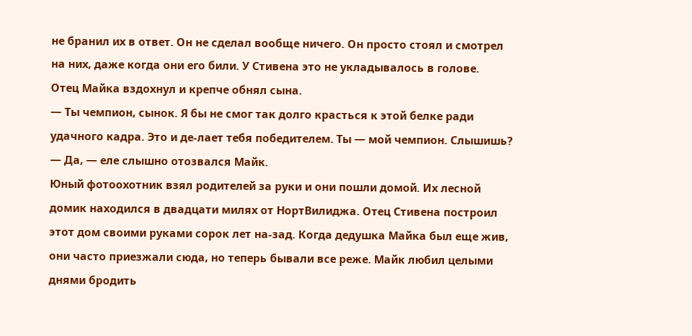не бранил их в ответ. Он не сделал вообще ничего. Он просто стоял и смотрел на них, даже когда они его били. У Стивена это не укладывалось в голове.
Отец Майка вздохнул и крепче обнял сына.
— Ты чемпион, сынок. Я бы не смог так долго красться к этой белке ради удачного кадра. Это и де-лает тебя победителем. Ты — мой чемпион. Слышишь?
— Да, — еле слышно отозвался Майк.
Юный фотоохотник взял родителей за руки и они пошли домой. Их лесной домик находился в двадцати милях от НортВилиджа. Отец Стивена построил этот дом своими руками сорок лет на-зад. Когда дедушка Майка был еще жив, они часто приезжали сюда, но теперь бывали все реже. Майк любил целыми днями бродить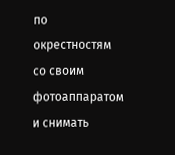по окрестностям со своим фотоаппаратом и снимать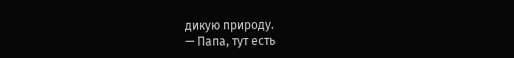дикую природу.
— Папа, тут есть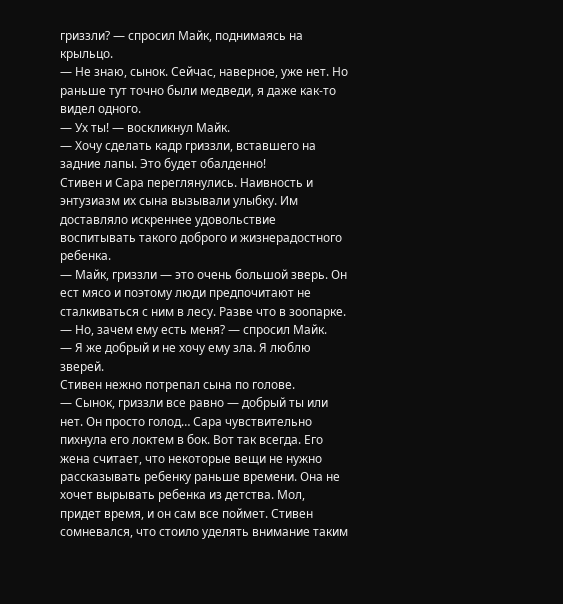гриззли? — спросил Майк, поднимаясь на крыльцо.
— Не знаю, сынок. Сейчас, наверное, уже нет. Но раньше тут точно были медведи, я даже как-то видел одного.
— Ух ты! — воскликнул Майк.
— Хочу сделать кадр гриззли, вставшего на задние лапы. Это будет обалденно!
Стивен и Сара переглянулись. Наивность и энтузиазм их сына вызывали улыбку. Им доставляло искреннее удовольствие воспитывать такого доброго и жизнерадостного ребенка.
— Майк, гриззли — это очень большой зверь. Он ест мясо и поэтому люди предпочитают не сталкиваться с ним в лесу. Разве что в зоопарке.
— Но, зачем ему есть меня? — спросил Майк.
— Я же добрый и не хочу ему зла. Я люблю зверей.
Стивен нежно потрепал сына по голове.
— Сынок, гриззли все равно — добрый ты или нет. Он просто голод… Сара чувствительно пихнула его локтем в бок. Вот так всегда. Его жена считает, что некоторые вещи не нужно рассказывать ребенку раньше времени. Она не хочет вырывать ребенка из детства. Мол, придет время, и он сам все поймет. Стивен сомневался, что стоило уделять внимание таким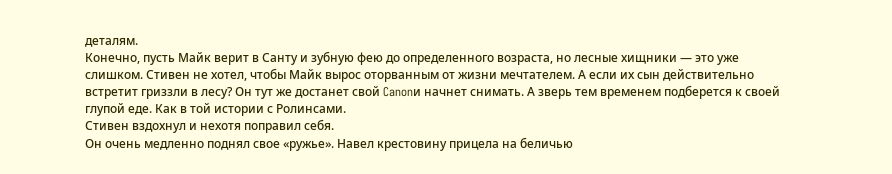деталям.
Конечно, пусть Майк верит в Санту и зубную фею до определенного возраста, но лесные хищники — это уже слишком. Стивен не хотел, чтобы Майк вырос оторванным от жизни мечтателем. А если их сын действительно встретит гриззли в лесу? Он тут же достанет свой Canonи начнет снимать. А зверь тем временем подберется к своей глупой еде. Как в той истории с Ролинсами.
Стивен вздохнул и нехотя поправил себя.
Он очень медленно поднял свое «ружье». Навел крестовину прицела на беличью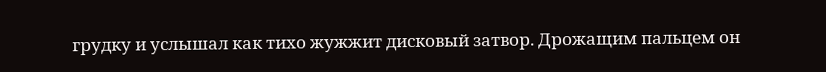грудку и услышал как тихо жужжит дисковый затвор. Дрожащим пальцем он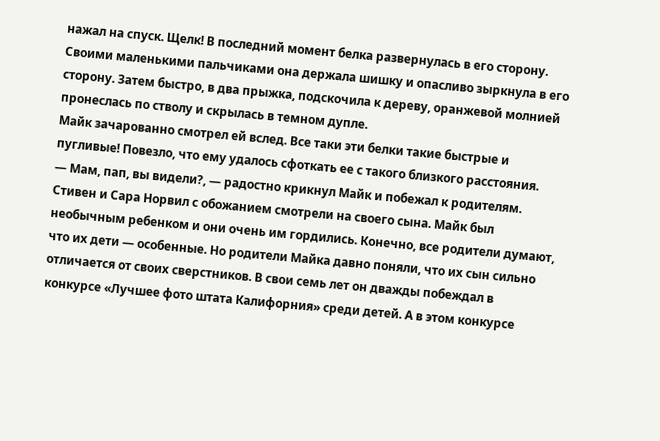нажал на спуск. Щелк! В последний момент белка развернулась в его сторону. Своими маленькими пальчиками она держала шишку и опасливо зыркнула в его сторону. Затем быстро, в два прыжка, подскочила к дереву, оранжевой молнией пронеслась по стволу и скрылась в темном дупле.
Майк зачарованно смотрел ей вслед. Все таки эти белки такие быстрые и пугливые! Повезло, что ему удалось сфоткать ее с такого близкого расстояния.
— Мам, пап, вы видели?, — радостно крикнул Майк и побежал к родителям.
Стивен и Сара Норвил с обожанием смотрели на своего сына. Майк был необычным ребенком и они очень им гордились. Конечно, все родители думают, что их дети — особенные. Но родители Майка давно поняли, что их сын сильно отличается от своих сверстников. В свои семь лет он дважды побеждал в конкурсе «Лучшее фото штата Калифорния» среди детей. А в этом конкурсе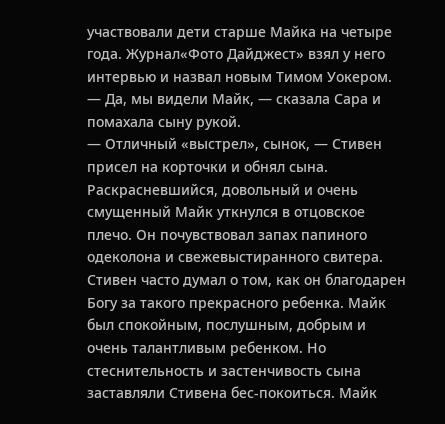участвовали дети старше Майка на четыре года. Журнал«Фото Дайджест» взял у него интервью и назвал новым Тимом Уокером.
— Да, мы видели Майк, — сказала Сара и помахала сыну рукой.
— Отличный «выстрел», сынок, — Стивен присел на корточки и обнял сына.
Раскрасневшийся, довольный и очень смущенный Майк уткнулся в отцовское плечо. Он почувствовал запах папиного одеколона и свежевыстиранного свитера. Стивен часто думал о том, как он благодарен Богу за такого прекрасного ребенка. Майк был спокойным, послушным, добрым и очень талантливым ребенком. Но стеснительность и застенчивость сына заставляли Стивена бес-покоиться. Майк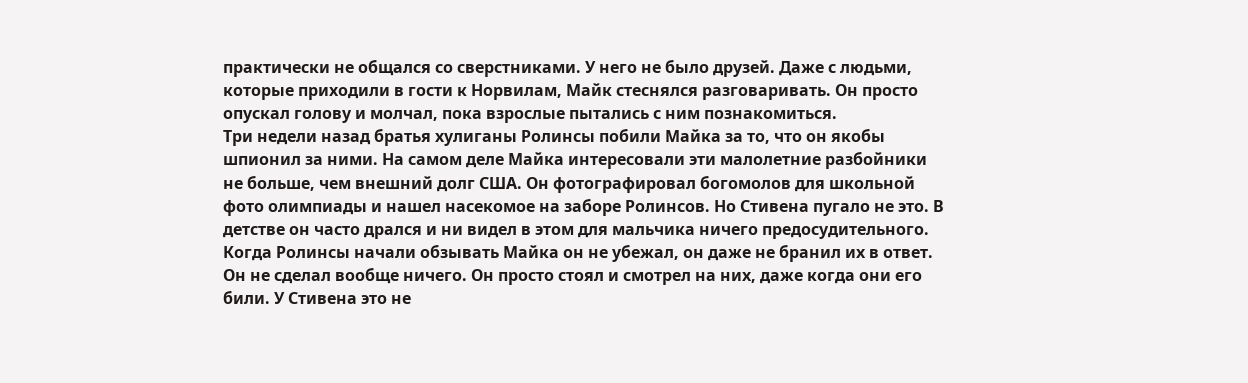практически не общался со сверстниками. У него не было друзей. Даже с людьми, которые приходили в гости к Норвилам, Майк стеснялся разговаривать. Он просто опускал голову и молчал, пока взрослые пытались с ним познакомиться.
Три недели назад братья хулиганы Ролинсы побили Майка за то, что он якобы шпионил за ними. На самом деле Майка интересовали эти малолетние разбойники не больше, чем внешний долг США. Он фотографировал богомолов для школьной фото олимпиады и нашел насекомое на заборе Ролинсов. Но Стивена пугало не это. В детстве он часто дрался и ни видел в этом для мальчика ничего предосудительного. Когда Ролинсы начали обзывать Майка он не убежал, он даже не бранил их в ответ. Он не сделал вообще ничего. Он просто стоял и смотрел на них, даже когда они его били. У Стивена это не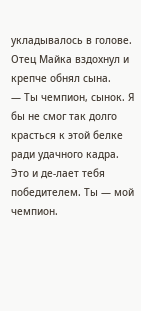укладывалось в голове.
Отец Майка вздохнул и крепче обнял сына.
— Ты чемпион, сынок. Я бы не смог так долго красться к этой белке ради удачного кадра. Это и де-лает тебя победителем. Ты — мой чемпион.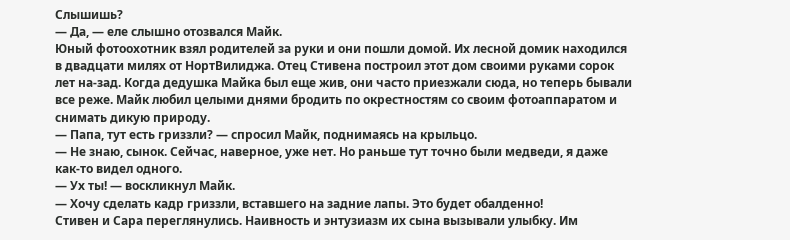Слышишь?
— Да, — еле слышно отозвался Майк.
Юный фотоохотник взял родителей за руки и они пошли домой. Их лесной домик находился в двадцати милях от НортВилиджа. Отец Стивена построил этот дом своими руками сорок лет на-зад. Когда дедушка Майка был еще жив, они часто приезжали сюда, но теперь бывали все реже. Майк любил целыми днями бродить по окрестностям со своим фотоаппаратом и снимать дикую природу.
— Папа, тут есть гриззли? — спросил Майк, поднимаясь на крыльцо.
— Не знаю, сынок. Сейчас, наверное, уже нет. Но раньше тут точно были медведи, я даже как-то видел одного.
— Ух ты! — воскликнул Майк.
— Хочу сделать кадр гриззли, вставшего на задние лапы. Это будет обалденно!
Стивен и Сара переглянулись. Наивность и энтузиазм их сына вызывали улыбку. Им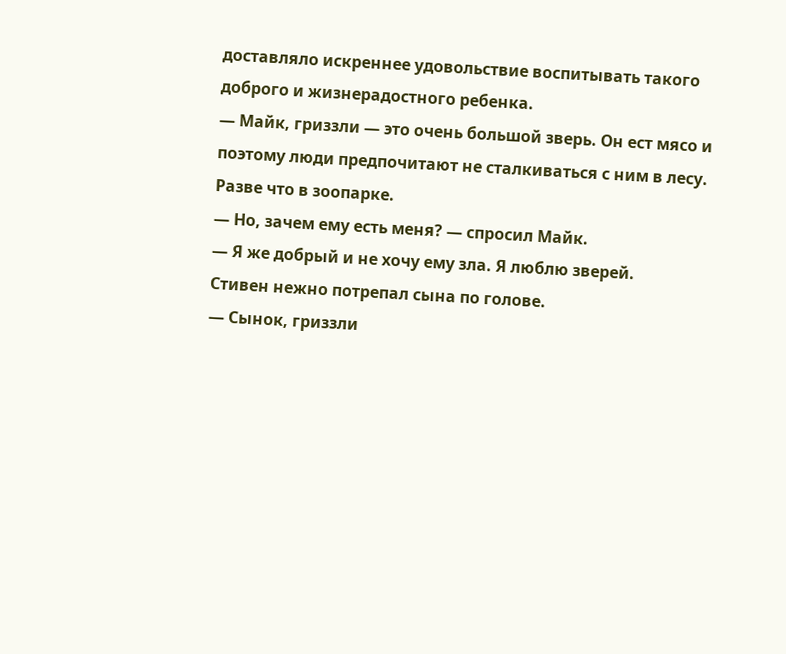доставляло искреннее удовольствие воспитывать такого доброго и жизнерадостного ребенка.
— Майк, гриззли — это очень большой зверь. Он ест мясо и поэтому люди предпочитают не сталкиваться с ним в лесу. Разве что в зоопарке.
— Но, зачем ему есть меня? — спросил Майк.
— Я же добрый и не хочу ему зла. Я люблю зверей.
Стивен нежно потрепал сына по голове.
— Сынок, гриззли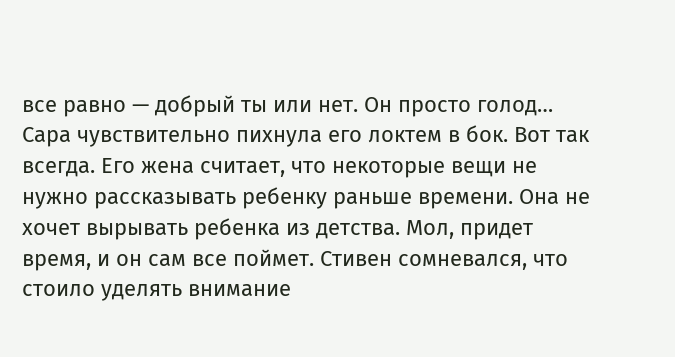все равно — добрый ты или нет. Он просто голод… Сара чувствительно пихнула его локтем в бок. Вот так всегда. Его жена считает, что некоторые вещи не нужно рассказывать ребенку раньше времени. Она не хочет вырывать ребенка из детства. Мол, придет время, и он сам все поймет. Стивен сомневался, что стоило уделять внимание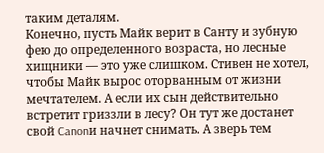таким деталям.
Конечно, пусть Майк верит в Санту и зубную фею до определенного возраста, но лесные хищники — это уже слишком. Стивен не хотел, чтобы Майк вырос оторванным от жизни мечтателем. А если их сын действительно встретит гриззли в лесу? Он тут же достанет свой Canonи начнет снимать. А зверь тем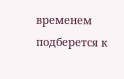временем подберется к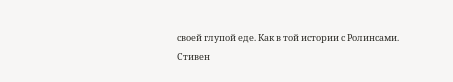своей глупой еде. Как в той истории с Ролинсами.
Стивен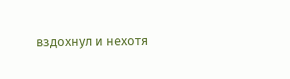вздохнул и нехотя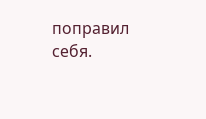поправил себя.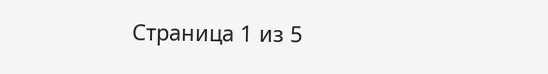Страница 1 из 5